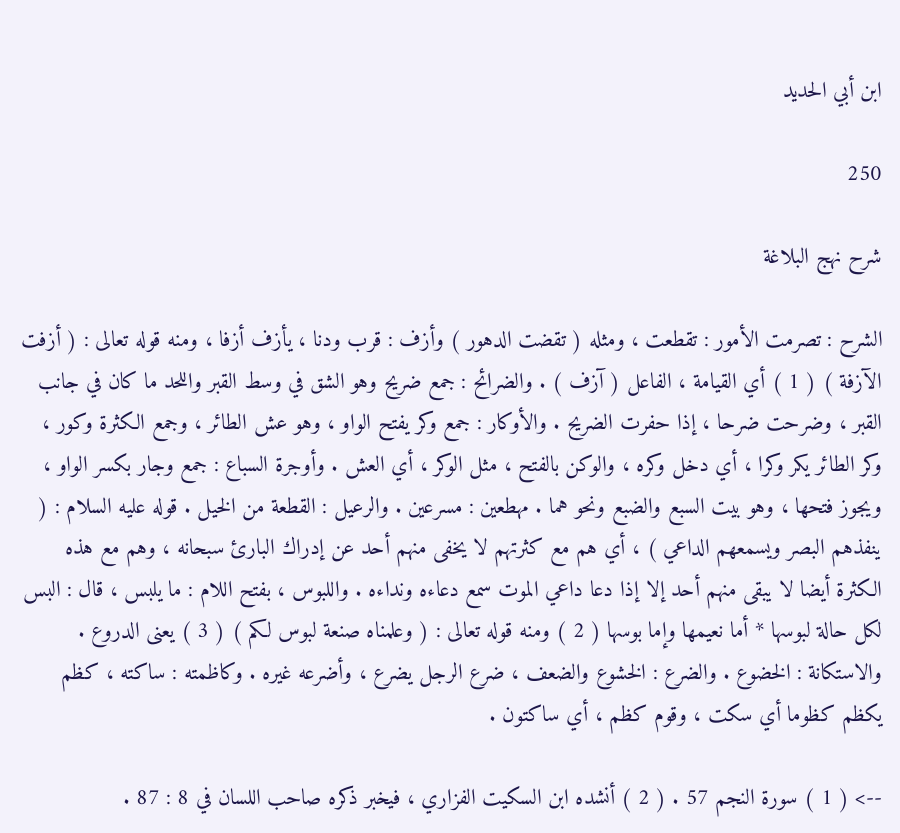ابن أبي الحديد

250

شرح نهج البلاغة

الشرح : تصرمت الأمور : تقطعت ، ومثله ( تقضت الدهور ) وأزف : قرب ودنا ، يأزف أزفا ، ومنه قوله تعالى : ( أزفت الآزفة ) ( 1 ) أي القيامة ، الفاعل ( آزف ) . والضرائح : جمع ضريح وهو الشق في وسط القبر واللحد ما كان في جانب القبر ، وضرحت ضرحا ، إذا حفرت الضريح . والأوكار : جمع وكر يفتح الواو ، وهو عش الطائر ، وجمع الكثرة وكور ، وكر الطائر يكر وكرا ، أي دخل وكره ، والوكن بالفتح ، مثل الوكر ، أي العش . وأوجرة السباع : جمع وجار بكسر الواو ، ويجوز فتحها ، وهو بيت السبع والضبع ونحو هما . مهطعين : مسرعين . والرعيل : القطعة من الخيل . قوله عليه السلام : ( ينفذهم البصر ويسمعهم الداعي ) ، أي هم مع كثرتهم لا يخفى منهم أحد عن إدراك البارئ سبحانه ، وهم مع هذه الكثرة أيضا لا يبقى منهم أحد إلا إذا دعا داعي الموت سمع دعاءه ونداءه . واللبوس ، بفتح اللام : ما يلبس ، قال : البس لكل حالة لبوسها * أما نعيمها وإما بوسها ( 2 ) ومنه قوله تعالى : ( وعلمناه صنعة لبوس لكم ) ( 3 ) يعنى الدروع . والاستكانة : الخضوع . والضرع : الخشوع والضعف ، ضرع الرجل يضرع ، وأضرعه غيره . وكاظمته : ساكته ، كظم يكظم كظوما أي سكت ، وقوم كظم ، أي ساكتون .

--> ( 1 ) سورة النجم 57 . ( 2 ) أنشده ابن السكيت الفزاري ، فيخبر ذكره صاحب اللسان في 8 : 87 .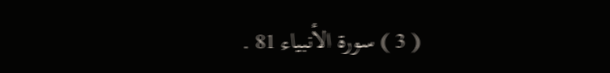( 3 ) سورة الأنبياء 81 .